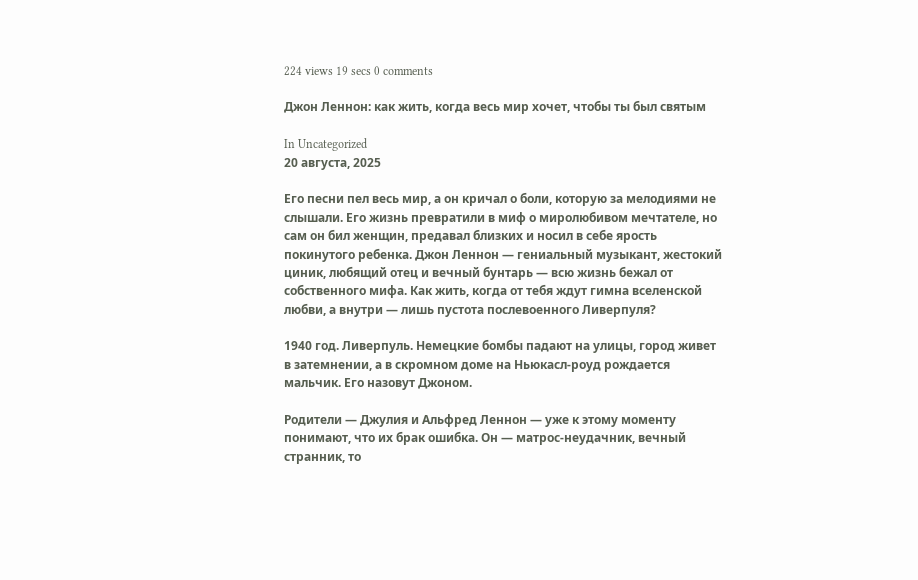224 views 19 secs 0 comments

Джон Леннон: как жить, когда весь мир хочет, чтобы ты был святым

In Uncategorized
20 августа, 2025

Его песни пел весь мир, а он кричал о боли, которую за мелодиями не слышали. Его жизнь превратили в миф о миролюбивом мечтателе, но сам он бил женщин, предавал близких и носил в себе ярость покинутого ребенка. Джон Леннон — гениальный музыкант, жестокий циник, любящий отец и вечный бунтарь — всю жизнь бежал от собственного мифа. Как жить, когда от тебя ждут гимна вселенской любви, а внутри — лишь пустота послевоенного Ливерпуля?

1940 год. Ливерпуль. Немецкие бомбы падают на улицы, город живет в затемнении, а в скромном доме на Ньюкасл-роуд рождается мальчик. Его назовут Джоном.

Родители — Джулия и Альфред Леннон — уже к этому моменту понимают, что их брак ошибка. Он — матрос-неудачник, вечный странник, то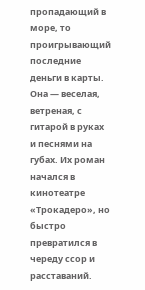пропадающий в море, то проигрывающий последние деньги в карты. Она — веселая, ветреная, с гитарой в руках и песнями на губах. Их роман начался в кинотеатре «Трокадеро», но быстро превратился в череду ссор и расставаний.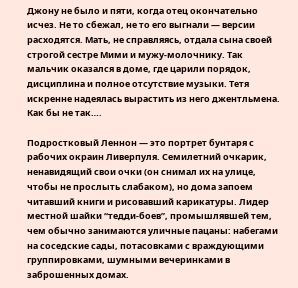Джону не было и пяти, когда отец окончательно исчез. Не то сбежал, не то его выгнали — версии расходятся. Мать, не справляясь, отдала сына своей строгой сестре Мими и мужу-молочнику. Так мальчик оказался в доме, где царили порядок, дисциплина и полное отсутствие музыки. Тетя искренне надеялась вырастить из него джентльмена. Как бы не так….

Подростковый Леннон — это портрет бунтаря с рабочих окраин Ливерпуля. Семилетний очкарик, ненавидящий свои очки (он снимал их на улице, чтобы не прослыть слабаком), но дома запоем читавший книги и рисовавший карикатуры. Лидер местной шайки “тедди-боев”, промышлявшей тем, чем обычно занимаются уличные пацаны: набегами на соседские сады, потасовками с враждующими группировками, шумными вечеринками в заброшенных домах.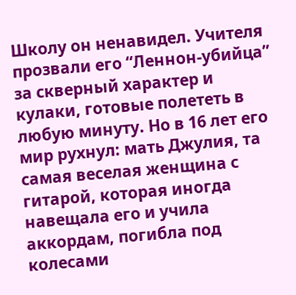Школу он ненавидел. Учителя прозвали его “Леннон-убийца” за скверный характер и кулаки, готовые полететь в любую минуту. Но в 16 лет его мир рухнул: мать Джулия, та самая веселая женщина с гитарой, которая иногда навещала его и учила аккордам, погибла под колесами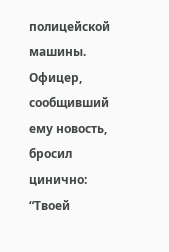полицейской машины. Офицер, сообщивший ему новость, бросил цинично: “Твоей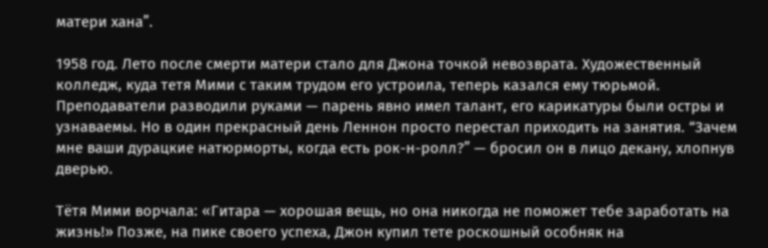матери хана”.

1958 год. Лето после смерти матери стало для Джона точкой невозврата. Художественный колледж, куда тетя Мими с таким трудом его устроила, теперь казался ему тюрьмой. Преподаватели разводили руками — парень явно имел талант, его карикатуры были остры и узнаваемы. Но в один прекрасный день Леннон просто перестал приходить на занятия. “Зачем мне ваши дурацкие натюрморты, когда есть рок-н-ролл?” — бросил он в лицо декану, хлопнув дверью.

Тётя Мими ворчала: «Гитара — хорошая вещь, но она никогда не поможет тебе заработать на жизнь!» Позже, на пике своего успеха, Джон купил тете роскошный особняк на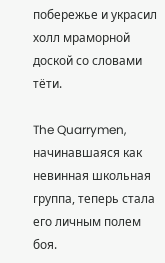побережье и украсил холл мраморной доской со словами тёти.

The Quarrymen, начинавшаяся как невинная школьная группа, теперь стала его личным полем боя.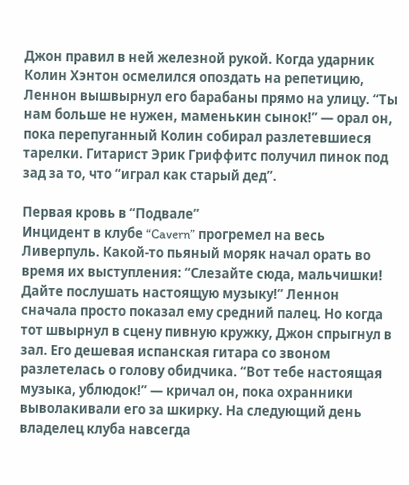Джон правил в ней железной рукой. Когда ударник Колин Хэнтон осмелился опоздать на репетицию, Леннон вышвырнул его барабаны прямо на улицу. “Ты нам больше не нужен, маменькин сынок!” — орал он, пока перепуганный Колин собирал разлетевшиеся тарелки. Гитарист Эрик Гриффитс получил пинок под зад за то, что “играл как старый дед”.

Первая кровь в “Подвале”
Инцидент в клубе “Cavern” прогремел на весь Ливерпуль. Какой-то пьяный моряк начал орать во время их выступления: “Слезайте сюда, мальчишки! Дайте послушать настоящую музыку!” Леннон сначала просто показал ему средний палец. Но когда тот швырнул в сцену пивную кружку, Джон спрыгнул в зал. Его дешевая испанская гитара со звоном разлетелась о голову обидчика. “Вот тебе настоящая музыка, ублюдок!” — кричал он, пока охранники выволакивали его за шкирку. На следующий день владелец клуба навсегда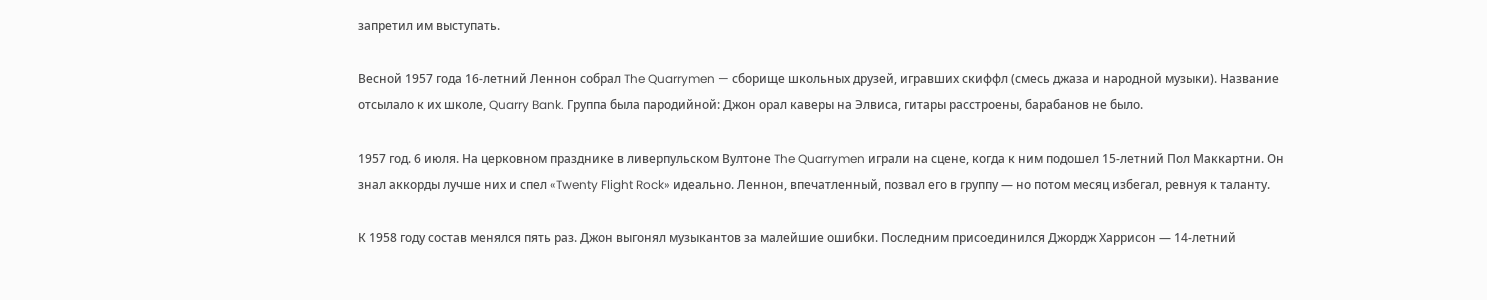запретил им выступать.

Весной 1957 года 16-летний Леннон собрал The Quarrymen — сборище школьных друзей, игравших скиффл (смесь джаза и народной музыки). Название отсылало к их школе, Quarry Bank. Группа была пародийной: Джон орал каверы на Элвиса, гитары расстроены, барабанов не было.

1957 год. 6 июля. На церковном празднике в ливерпульском Вултоне The Quarrymen играли на сцене, когда к ним подошел 15-летний Пол Маккартни. Он знал аккорды лучше них и спел «Twenty Flight Rock» идеально. Леннон, впечатленный, позвал его в группу — но потом месяц избегал, ревнуя к таланту.

К 1958 году состав менялся пять раз. Джон выгонял музыкантов за малейшие ошибки. Последним присоединился Джордж Харрисон — 14-летний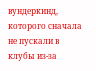вундеркинд, которого сначала не пускали в клубы из-за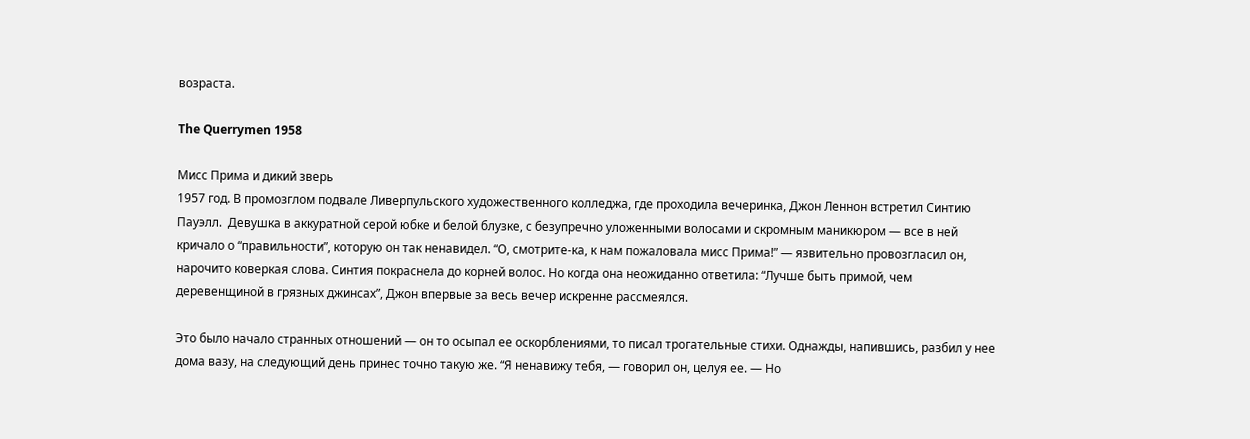возраста.

The Querrymen 1958

Мисс Прима и дикий зверь
1957 год. В промозглом подвале Ливерпульского художественного колледжа, где проходила вечеринка, Джон Леннон встретил Синтию Пауэлл.  Девушка в аккуратной серой юбке и белой блузке, с безупречно уложенными волосами и скромным маникюром — все в ней кричало о “правильности”, которую он так ненавидел. “О, смотрите-ка, к нам пожаловала мисс Прима!” — язвительно провозгласил он, нарочито коверкая слова. Синтия покраснела до корней волос. Но когда она неожиданно ответила: “Лучше быть примой, чем деревенщиной в грязных джинсах”, Джон впервые за весь вечер искренне рассмеялся.

Это было начало странных отношений — он то осыпал ее оскорблениями, то писал трогательные стихи. Однажды, напившись, разбил у нее дома вазу, на следующий день принес точно такую же. “Я ненавижу тебя, — говорил он, целуя ее. — Но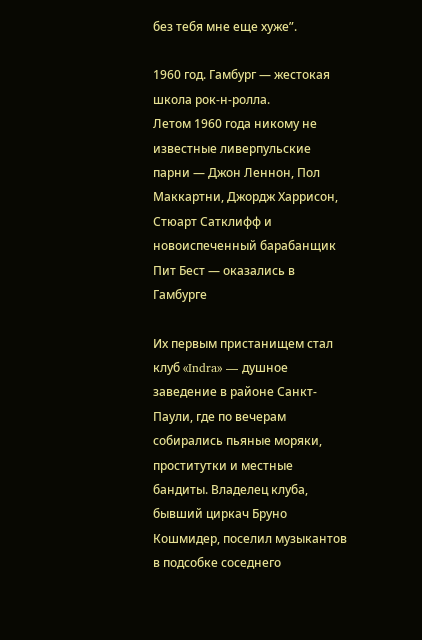без тебя мне еще хуже”.

1960 год. Гамбург — жестокая школа рок-н-ролла.
Летом 1960 года никому не известные ливерпульские парни — Джон Леннон, Пол Маккартни, Джордж Харрисон, Стюарт Сатклифф и новоиспеченный барабанщик Пит Бест — оказались в Гамбурге

Их первым пристанищем стал клуб «Indra» — душное заведение в районе Санкт-Паули, где по вечерам собирались пьяные моряки, проститутки и местные бандиты. Владелец клуба, бывший циркач Бруно Кошмидер, поселил музыкантов в подсобке соседнего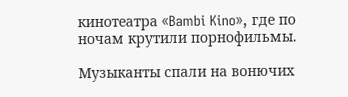кинотеатра «Bambi Kino», где по ночам крутили порнофильмы.

Музыканты спали на вонючих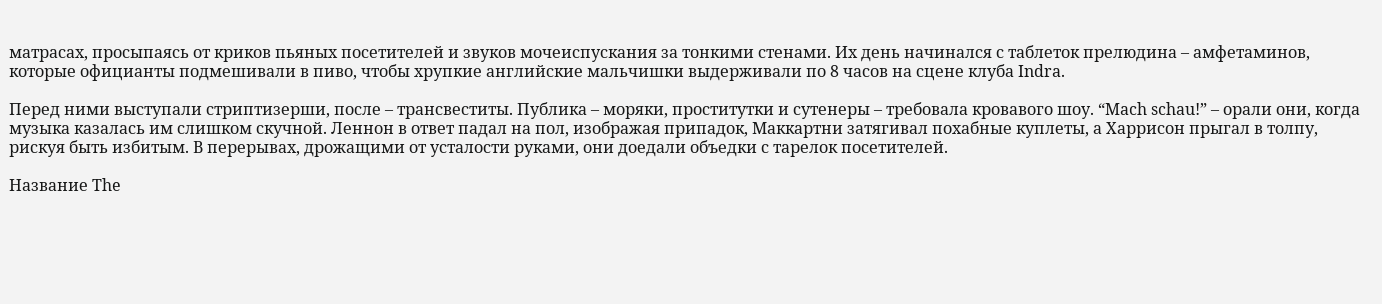матрасах, просыпаясь от криков пьяных посетителей и звуков мочеиспускания за тонкими стенами. Их день начинался с таблеток прелюдина – амфетаминов, которые официанты подмешивали в пиво, чтобы хрупкие английские мальчишки выдерживали по 8 часов на сцене клуба Indra.

Перед ними выступали стриптизерши, после – трансвеститы. Публика – моряки, проститутки и сутенеры – требовала кровавого шоу. “Mach schau!” – орали они, когда музыка казалась им слишком скучной. Леннон в ответ падал на пол, изображая припадок, Маккартни затягивал похабные куплеты, а Харрисон прыгал в толпу, рискуя быть избитым. В перерывах, дрожащими от усталости руками, они доедали объедки с тарелок посетителей.

Название The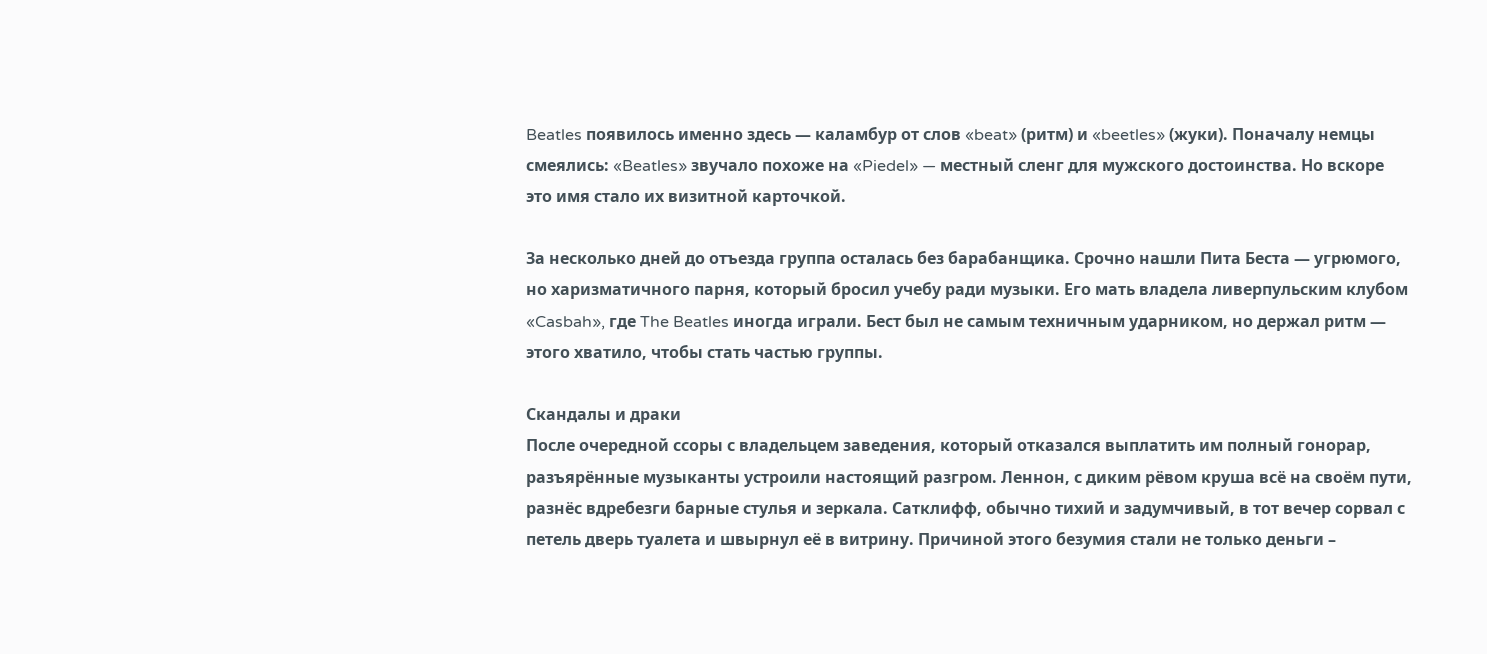Beatles появилось именно здесь — каламбур от слов «beat» (ритм) и «beetles» (жуки). Поначалу немцы смеялись: «Beatles» звучало похоже на «Piedel» — местный сленг для мужского достоинства. Но вскоре это имя стало их визитной карточкой.

За несколько дней до отъезда группа осталась без барабанщика. Срочно нашли Пита Беста — угрюмого, но харизматичного парня, который бросил учебу ради музыки. Его мать владела ливерпульским клубом «Casbah», где The Beatles иногда играли. Бест был не самым техничным ударником, но держал ритм — этого хватило, чтобы стать частью группы.

Скандалы и драки
После очередной ссоры с владельцем заведения, который отказался выплатить им полный гонорар, разъярённые музыканты устроили настоящий разгром. Леннон, с диким рёвом круша всё на своём пути, разнёс вдребезги барные стулья и зеркала. Сатклифф, обычно тихий и задумчивый, в тот вечер сорвал с петель дверь туалета и швырнул её в витрину. Причиной этого безумия стали не только деньги –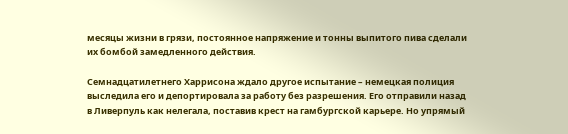месяцы жизни в грязи, постоянное напряжение и тонны выпитого пива сделали их бомбой замедленного действия.

Семнадцатилетнего Харрисона ждало другое испытание – немецкая полиция выследила его и депортировала за работу без разрешения. Его отправили назад в Ливерпуль как нелегала, поставив крест на гамбургской карьере. Но упрямый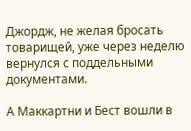Джордж, не желая бросать товарищей, уже через неделю вернулся с поддельными документами.

А Маккартни и Бест вошли в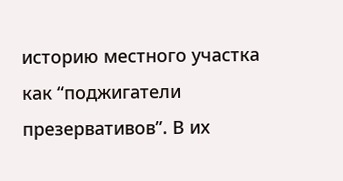историю местного участка как “поджигатели презервативов”. В их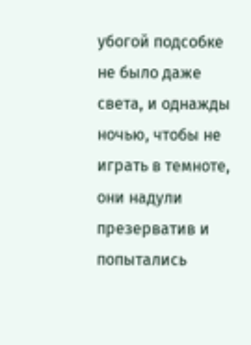убогой подсобке не было даже света, и однажды ночью, чтобы не играть в темноте, они надули презерватив и попытались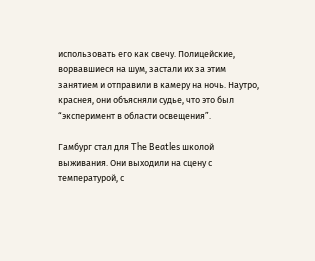использовать его как свечу. Полицейские, ворвавшиеся на шум, застали их за этим занятием и отправили в камеру на ночь. Наутро, краснея, они объясняли судье, что это был “эксперимент в области освещения”.

Гамбург стал для The Beatles школой выживания. Они выходили на сцену с температурой, с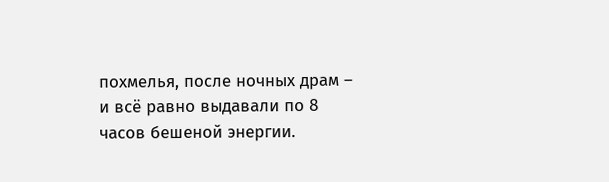похмелья, после ночных драм – и всё равно выдавали по 8 часов бешеной энергии.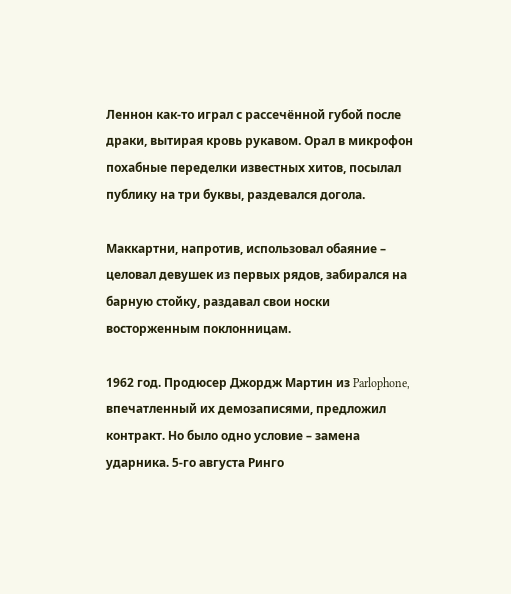Леннон как-то играл с рассечённой губой после драки, вытирая кровь рукавом. Орал в микрофон похабные переделки известных хитов, посылал публику на три буквы, раздевался догола.

Маккартни, напротив, использовал обаяние – целовал девушек из первых рядов, забирался на барную стойку, раздавал свои носки восторженным поклонницам.

1962 год. Продюсер Джордж Мартин из Parlophone, впечатленный их демозаписями, предложил контракт. Но было одно условие – замена ударника. 5-го августа Ринго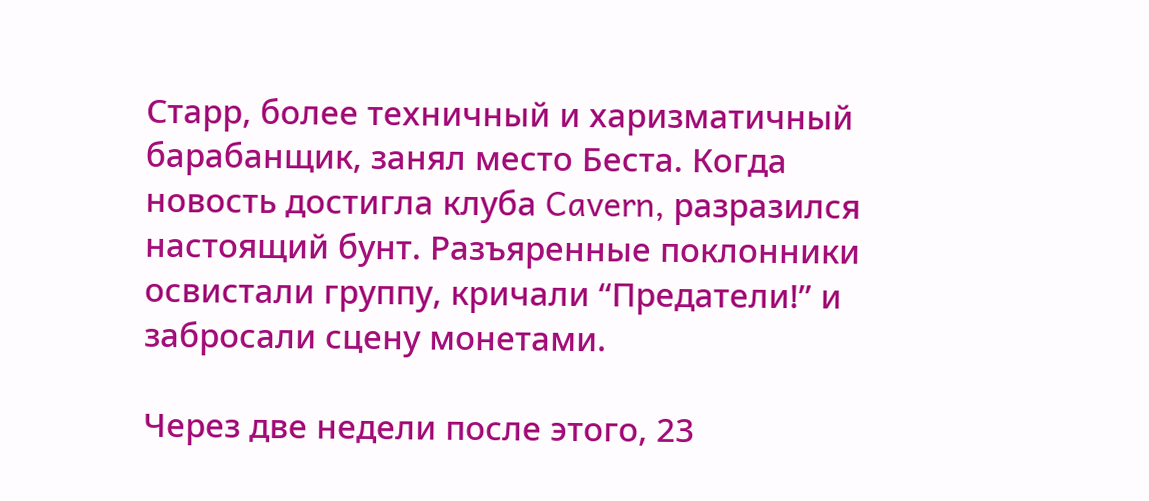Старр, более техничный и харизматичный барабанщик, занял место Беста. Когда новость достигла клуба Cavern, разразился настоящий бунт. Разъяренные поклонники освистали группу, кричали “Предатели!” и забросали сцену монетами.

Через две недели после этого, 23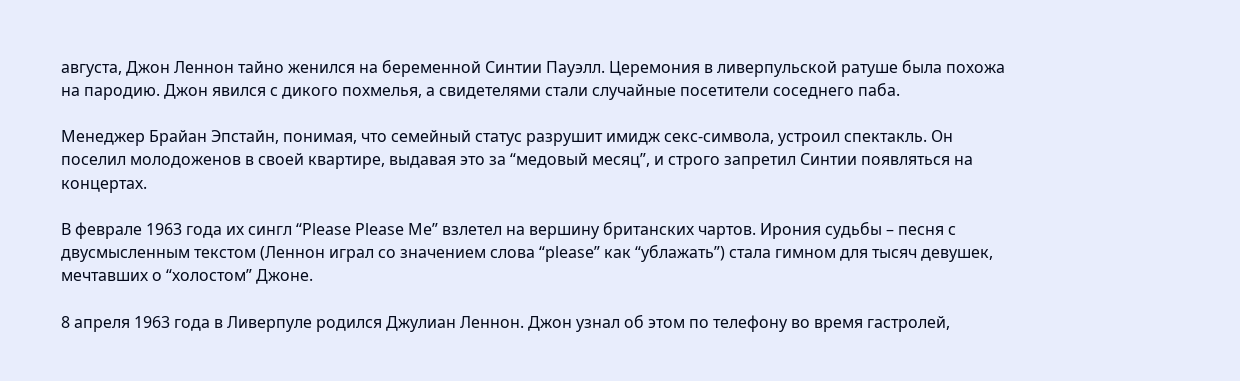августа, Джон Леннон тайно женился на беременной Синтии Пауэлл. Церемония в ливерпульской ратуше была похожа на пародию. Джон явился с дикого похмелья, а свидетелями стали случайные посетители соседнего паба.

Менеджер Брайан Эпстайн, понимая, что семейный статус разрушит имидж секс-символа, устроил спектакль. Он поселил молодоженов в своей квартире, выдавая это за “медовый месяц”, и строго запретил Синтии появляться на концертах.

В феврале 1963 года их сингл “Please Please Me” взлетел на вершину британских чартов. Ирония судьбы – песня с двусмысленным текстом (Леннон играл со значением слова “please” как “ублажать”) стала гимном для тысяч девушек, мечтавших о “холостом” Джоне.

8 апреля 1963 года в Ливерпуле родился Джулиан Леннон. Джон узнал об этом по телефону во время гастролей,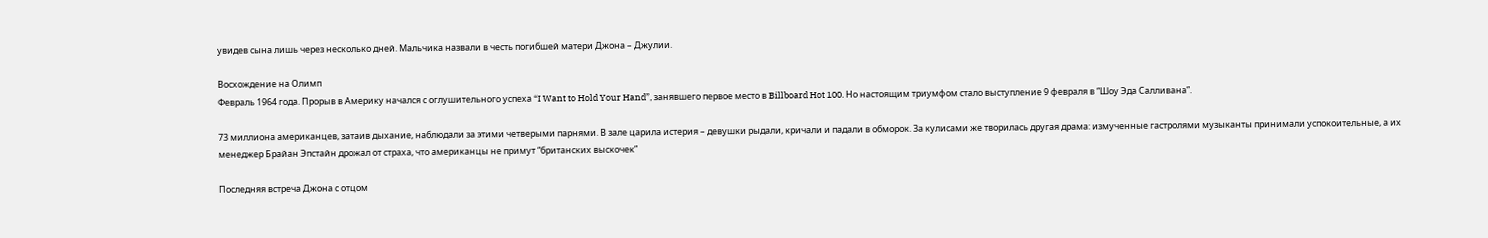увидев сына лишь через несколько дней. Мальчика назвали в честь погибшей матери Джона – Джулии.

Восхождение на Олимп
Февраль 1964 года. Прорыв в Америку начался с оглушительного успеха “I Want to Hold Your Hand”, занявшего первое место в Billboard Hot 100. Но настоящим триумфом стало выступление 9 февраля в “Шоу Эда Салливана”.

73 миллиона американцев, затаив дыхание, наблюдали за этими четверыми парнями. В зале царила истерия – девушки рыдали, кричали и падали в обморок. За кулисами же творилась другая драма: измученные гастролями музыканты принимали успокоительные, а их менеджер Брайан Эпстайн дрожал от страха, что американцы не примут “британских выскочек”

Последняя встреча Джона с отцом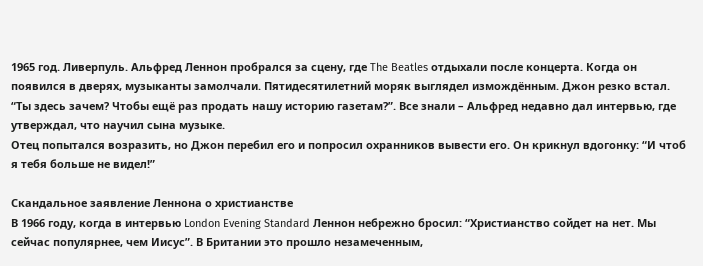1965 год. Ливерпуль. Альфред Леннон пробрался за сцену, где The Beatles отдыхали после концерта. Когда он появился в дверях, музыканты замолчали. Пятидесятилетний моряк выглядел измождённым. Джон резко встал. “Ты здесь зачем? Чтобы ещё раз продать нашу историю газетам?”. Все знали – Альфред недавно дал интервью, где утверждал, что научил сына музыке.
Отец попытался возразить, но Джон перебил его и попросил охранников вывести его. Он крикнул вдогонку: “И чтоб я тебя больше не видел!”

Скандальное заявление Леннона о христианстве
В 1966 году, когда в интервью London Evening Standard Леннон небрежно бросил: “Христианство сойдет на нет. Мы сейчас популярнее, чем Иисус”. В Британии это прошло незамеченным,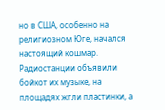но в США, особенно на религиозном Юге, начался настоящий кошмар.
Радиостанции объявили бойкот их музыке, на площадях жгли пластинки, а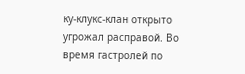ку-клукс-клан открыто угрожал расправой. Во время гастролей по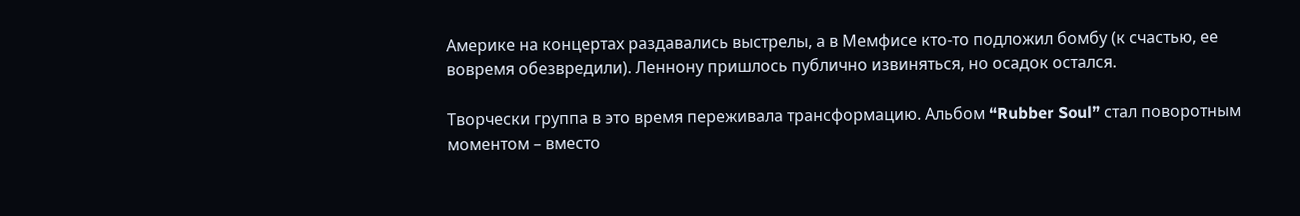Америке на концертах раздавались выстрелы, а в Мемфисе кто-то подложил бомбу (к счастью, ее вовремя обезвредили). Леннону пришлось публично извиняться, но осадок остался.

Творчески группа в это время переживала трансформацию. Альбом “Rubber Soul” стал поворотным моментом – вместо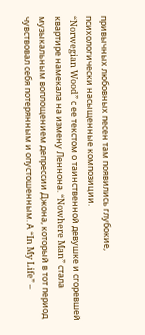привычных любовных песен там появились глубокие, психологически насыщенные композиции.
“Norwegian Wood” с ее текстом о таинственной девушке и сгоревшей квартире намекала на измену Леннона. “Nowhere Man” стала музыкальным воплощением депрессии Джона, который в тот период чувствовал себя потерянным и опустошенным. А “In My Life” –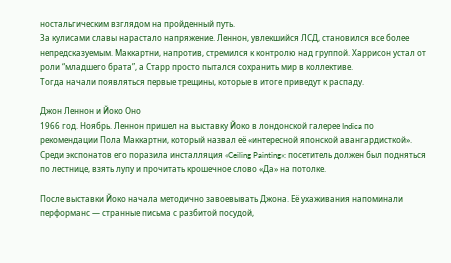ностальгическим взглядом на пройденный путь.
За кулисами славы нарастало напряжение. Леннон, увлекшийся ЛСД, становился все более непредсказуемым. Маккартни, напротив, стремился к контролю над группой. Харрисон устал от роли “младшего брата”, а Старр просто пытался сохранить мир в коллективе.
Тогда начали появляться первые трещины, которые в итоге приведут к распаду.

Джон Леннон и Йоко Оно
1966 год. Ноябрь. Леннон пришел на выставку Йоко в лондонской галерее Indica по рекомендации Пола Маккартни, который назвал её «интересной японской авангардисткой». Среди экспонатов его поразила инсталляция «Ceiling Painting»: посетитель должен был подняться по лестнице, взять лупу и прочитать крошечное слово «Да» на потолке.

После выставки Йоко начала методично завоевывать Джона. Её ухаживания напоминали перформанс — странные письма с разбитой посудой,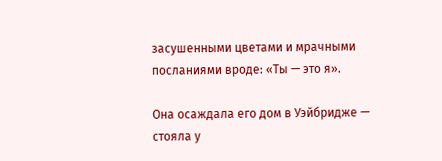засушенными цветами и мрачными посланиями вроде: «Ты — это я».

Она осаждала его дом в Уэйбридже — стояла у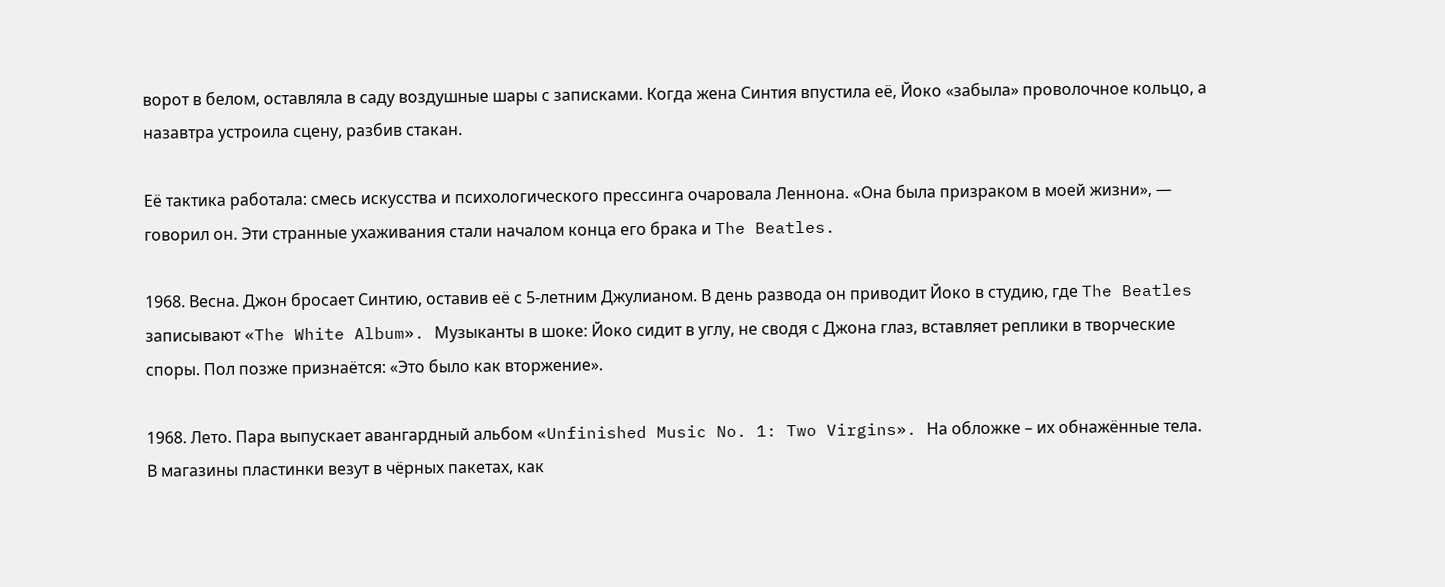ворот в белом, оставляла в саду воздушные шары с записками. Когда жена Синтия впустила её, Йоко «забыла» проволочное кольцо, а назавтра устроила сцену, разбив стакан.

Её тактика работала: смесь искусства и психологического прессинга очаровала Леннона. «Она была призраком в моей жизни», — говорил он. Эти странные ухаживания стали началом конца его брака и The Beatles.

1968. Весна. Джон бросает Синтию, оставив её с 5-летним Джулианом. В день развода он приводит Йоко в студию, где The Beatles записывают «The White Album». Музыканты в шоке: Йоко сидит в углу, не сводя с Джона глаз, вставляет реплики в творческие споры. Пол позже признаётся: «Это было как вторжение».

1968. Лето. Пара выпускает авангардный альбом «Unfinished Music No. 1: Two Virgins». На обложке – их обнажённые тела. В магазины пластинки везут в чёрных пакетах, как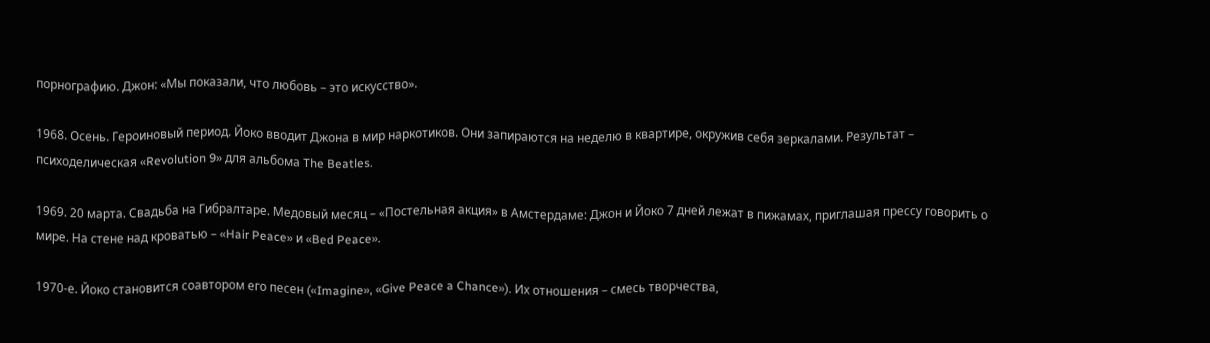порнографию. Джон: «Мы показали, что любовь – это искусство».

1968. Осень. Героиновый период. Йоко вводит Джона в мир наркотиков. Они запираются на неделю в квартире, окружив себя зеркалами. Результат – психоделическая «Revolution 9» для альбома The Beatles.

1969. 20 марта. Свадьба на Гибралтаре. Медовый месяц – «Постельная акция» в Амстердаме: Джон и Йоко 7 дней лежат в пижамах, приглашая прессу говорить о мире. На стене над кроватью – «Hair Peace» и «Bed Peace».

1970-е. Йоко становится соавтором его песен («Imagine», «Give Peace a Chance»). Их отношения – смесь творчества,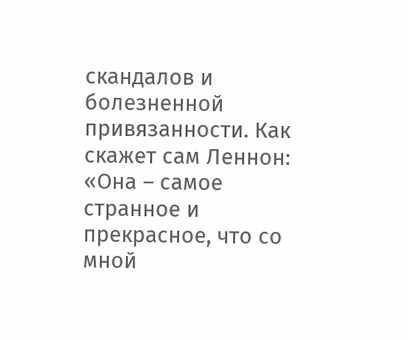скандалов и болезненной привязанности. Как скажет сам Леннон: «Она – самое странное и прекрасное, что со мной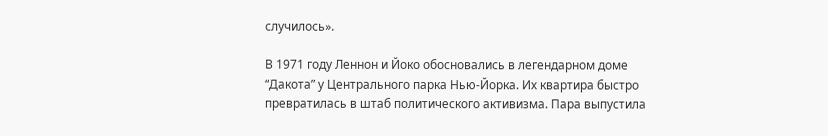случилось».

В 1971 году Леннон и Йоко обосновались в легендарном доме “Дакота” у Центрального парка Нью-Йорка. Их квартира быстро превратилась в штаб политического активизма. Пара выпустила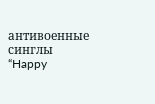антивоенные синглы “Happy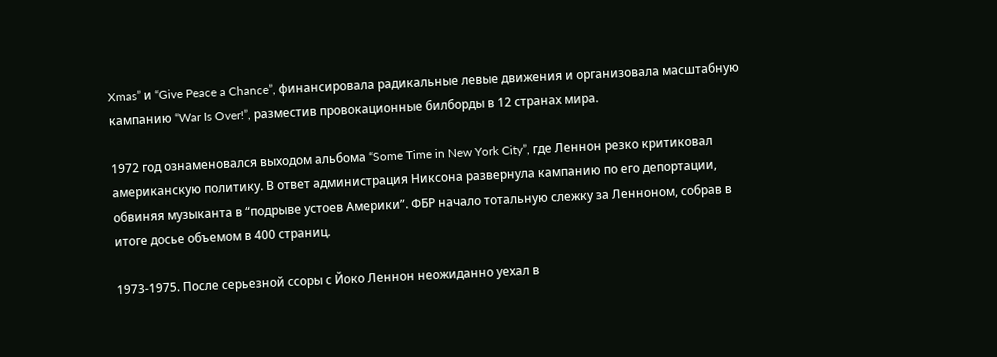Xmas” и “Give Peace a Chance”, финансировала радикальные левые движения и организовала масштабную кампанию “War Is Over!”, разместив провокационные билборды в 12 странах мира.

1972 год ознаменовался выходом альбома “Some Time in New York City”, где Леннон резко критиковал американскую политику. В ответ администрация Никсона развернула кампанию по его депортации, обвиняя музыканта в “подрыве устоев Америки”. ФБР начало тотальную слежку за Ленноном, собрав в итоге досье объемом в 400 страниц.

1973-1975. После серьезной ссоры с Йоко Леннон неожиданно уехал в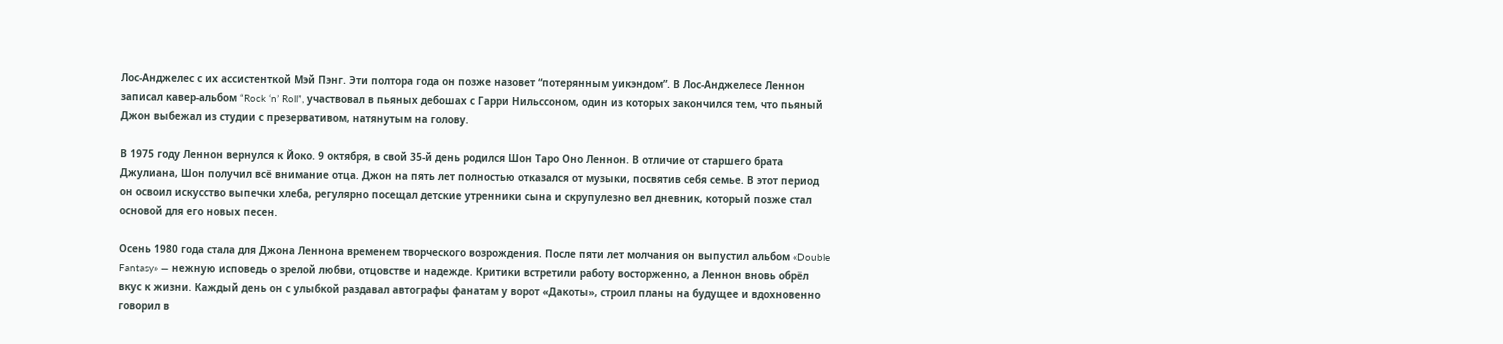Лос-Анджелес с их ассистенткой Мэй Пэнг. Эти полтора года он позже назовет “потерянным уикэндом”. В Лос-Анджелесе Леннон записал кавер-альбом “Rock ‘n’ Roll”, участвовал в пьяных дебошах с Гарри Нильссоном, один из которых закончился тем, что пьяный Джон выбежал из студии с презервативом, натянутым на голову.

В 1975 году Леннон вернулся к Йоко. 9 октября, в свой 35-й день родился Шон Таро Оно Леннон. В отличие от старшего брата Джулиана, Шон получил всё внимание отца. Джон на пять лет полностью отказался от музыки, посвятив себя семье. В этот период он освоил искусство выпечки хлеба, регулярно посещал детские утренники сына и скрупулезно вел дневник, который позже стал основой для его новых песен.

Осень 1980 года стала для Джона Леннона временем творческого возрождения. После пяти лет молчания он выпустил альбом «Double Fantasy» — нежную исповедь о зрелой любви, отцовстве и надежде. Критики встретили работу восторженно, а Леннон вновь обрёл вкус к жизни. Каждый день он с улыбкой раздавал автографы фанатам у ворот «Дакоты», строил планы на будущее и вдохновенно говорил в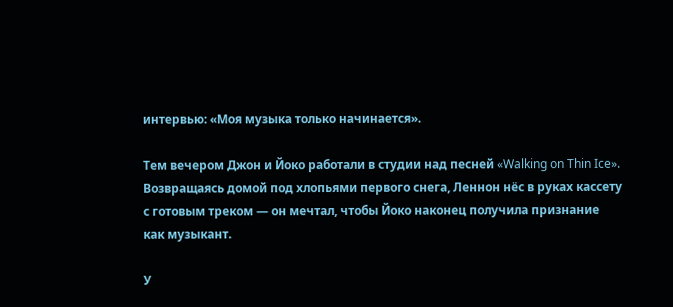интервью: «Моя музыка только начинается».

Тем вечером Джон и Йоко работали в студии над песней «Walking on Thin Ice». Возвращаясь домой под хлопьями первого снега, Леннон нёс в руках кассету с готовым треком — он мечтал, чтобы Йоко наконец получила признание как музыкант.

У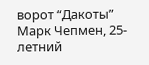ворот “Дакоты” Марк Чепмен, 25-летний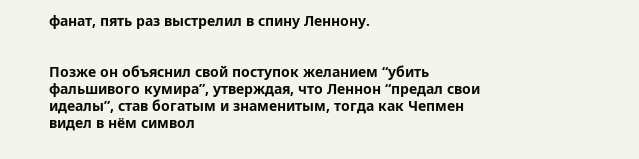фанат, пять раз выстрелил в спину Леннону.


Позже он объяснил свой поступок желанием “убить фальшивого кумира”, утверждая, что Леннон “предал свои идеалы”, став богатым и знаменитым, тогда как Чепмен видел в нём символ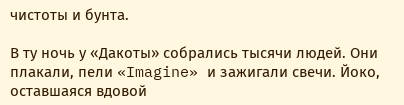чистоты и бунта.

В ту ночь у «Дакоты» собрались тысячи людей. Они плакали, пели «Imagine» и зажигали свечи. Йоко, оставшаяся вдовой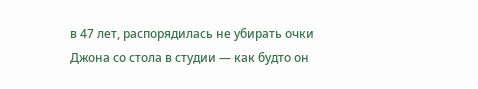в 47 лет, распорядилась не убирать очки Джона со стола в студии — как будто он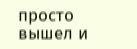просто вышел и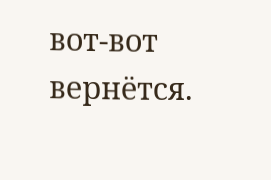вот-вот вернётся.